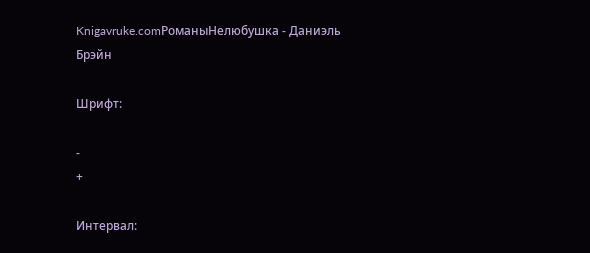Knigavruke.comРоманыНелюбушка - Даниэль Брэйн

Шрифт:

-
+

Интервал: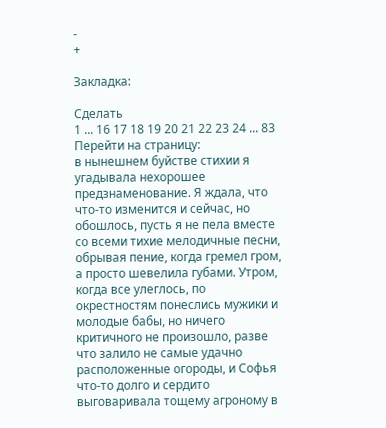-
+

Закладка:

Сделать
1 ... 16 17 18 19 20 21 22 23 24 ... 83
Перейти на страницу:
в нынешнем буйстве стихии я угадывала нехорошее предзнаменование. Я ждала, что что-то изменится и сейчас, но обошлось, пусть я не пела вместе со всеми тихие мелодичные песни, обрывая пение, когда гремел гром, а просто шевелила губами. Утром, когда все улеглось, по окрестностям понеслись мужики и молодые бабы, но ничего критичного не произошло, разве что залило не самые удачно расположенные огороды, и Софья что-то долго и сердито выговаривала тощему агроному в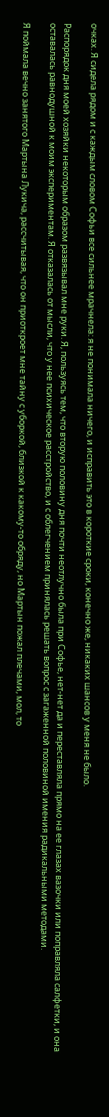очках. Я сидела рядом и с каждым словом Софьи все сильнее мрачнела: я не понимала ничего, и исправить это в короткие сроки, конечно же, никаких шансов у меня не было.

Распорядок дня моей хозяйки некоторым образом развязывал мне руки. Я, пользуясь тем, что вторую половину дня почти неотлучно была при Софье, нет-нет да и переставляла прямо на ее глазах вазочки или поправляла салфетки, и она оставалась равнодушной к моим экспериментам. Я отказалась от мысли, что у нее психическое расстройство, и с облегчением принялась решать вопрос с загаженной половиной имения радикальными методами.

Я поймала вечно занятого Мартына Лукича, рассчитывая, что он приоткроет мне тайну с уборкой, близкой к какому-то обряду, но Мартын пожал плечами, мол, то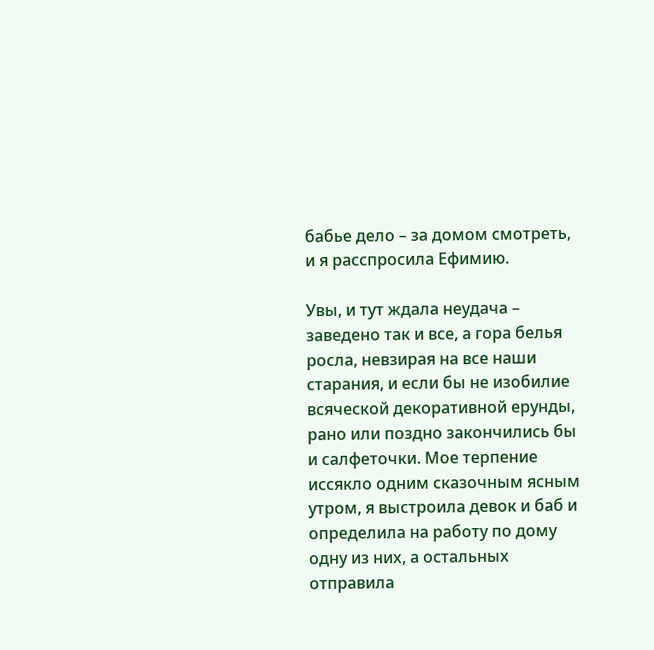бабье дело – за домом смотреть, и я расспросила Ефимию.

Увы, и тут ждала неудача – заведено так и все, а гора белья росла, невзирая на все наши старания, и если бы не изобилие всяческой декоративной ерунды, рано или поздно закончились бы и салфеточки. Мое терпение иссякло одним сказочным ясным утром, я выстроила девок и баб и определила на работу по дому одну из них, а остальных отправила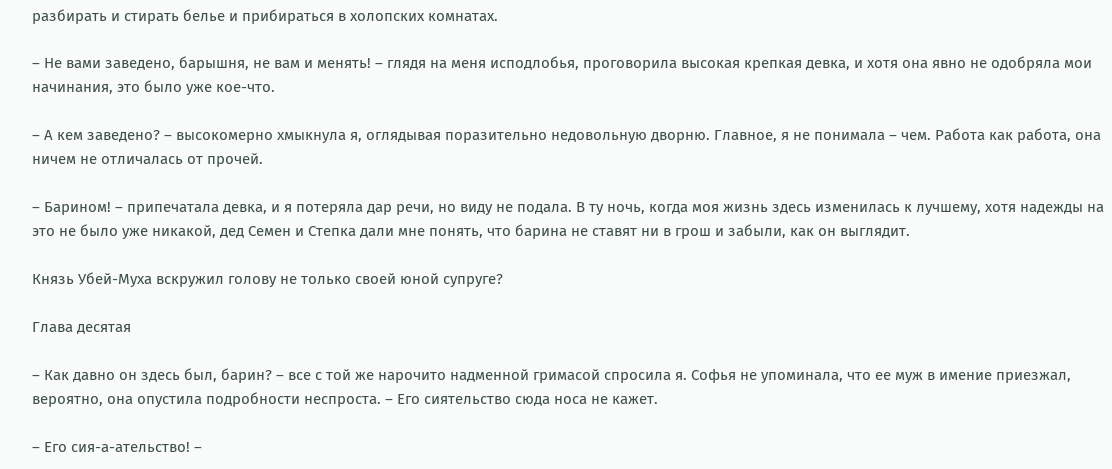разбирать и стирать белье и прибираться в холопских комнатах.

– Не вами заведено, барышня, не вам и менять! – глядя на меня исподлобья, проговорила высокая крепкая девка, и хотя она явно не одобряла мои начинания, это было уже кое-что.

– А кем заведено? – высокомерно хмыкнула я, оглядывая поразительно недовольную дворню. Главное, я не понимала – чем. Работа как работа, она ничем не отличалась от прочей.

– Барином! – припечатала девка, и я потеряла дар речи, но виду не подала. В ту ночь, когда моя жизнь здесь изменилась к лучшему, хотя надежды на это не было уже никакой, дед Семен и Степка дали мне понять, что барина не ставят ни в грош и забыли, как он выглядит.

Князь Убей-Муха вскружил голову не только своей юной супруге?

Глава десятая

– Как давно он здесь был, барин? – все с той же нарочито надменной гримасой спросила я. Софья не упоминала, что ее муж в имение приезжал, вероятно, она опустила подробности неспроста. – Его сиятельство сюда носа не кажет.

– Его сия-а-ательство! –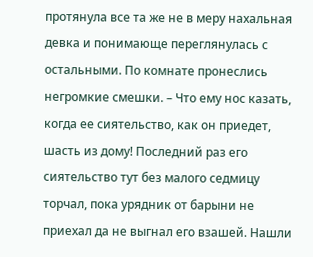протянула все та же не в меру нахальная девка и понимающе переглянулась с остальными. По комнате пронеслись негромкие смешки. – Что ему нос казать, когда ее сиятельство, как он приедет, шасть из дому! Последний раз его сиятельство тут без малого седмицу торчал, пока урядник от барыни не приехал да не выгнал его взашей. Нашли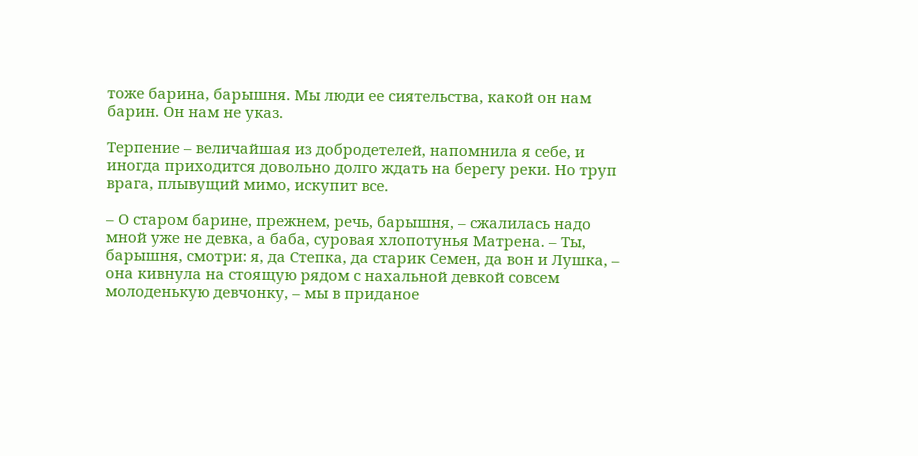тоже барина, барышня. Мы люди ее сиятельства, какой он нам барин. Он нам не указ.

Терпение – величайшая из добродетелей, напомнила я себе, и иногда приходится довольно долго ждать на берегу реки. Но труп врага, плывущий мимо, искупит все.

– О старом барине, прежнем, речь, барышня, – сжалилась надо мной уже не девка, а баба, суровая хлопотунья Матрена. – Ты, барышня, смотри: я, да Степка, да старик Семен, да вон и Лушка, – она кивнула на стоящую рядом с нахальной девкой совсем молоденькую девчонку, – мы в приданое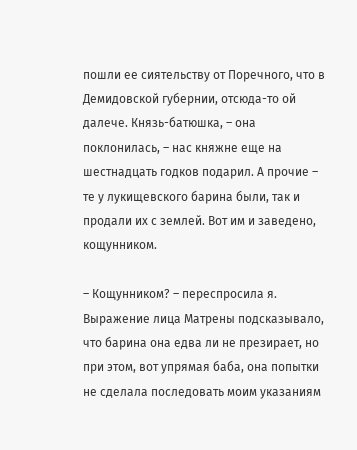пошли ее сиятельству от Поречного, что в Демидовской губернии, отсюда-то ой далече. Князь-батюшка, – она поклонилась, – нас княжне еще на шестнадцать годков подарил. А прочие – те у лукищевского барина были, так и продали их с землей. Вот им и заведено, кощунником.

– Кощунником? – переспросила я. Выражение лица Матрены подсказывало, что барина она едва ли не презирает, но при этом, вот упрямая баба, она попытки не сделала последовать моим указаниям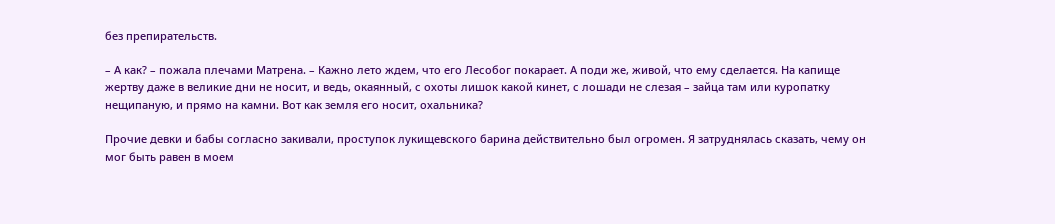без препирательств.

– А как? – пожала плечами Матрена. – Кажно лето ждем, что его Лесобог покарает. А поди же, живой, что ему сделается. На капище жертву даже в великие дни не носит, и ведь, окаянный, с охоты лишок какой кинет, с лошади не слезая – зайца там или куропатку нещипаную, и прямо на камни. Вот как земля его носит, охальника?

Прочие девки и бабы согласно закивали, проступок лукищевского барина действительно был огромен. Я затруднялась сказать, чему он мог быть равен в моем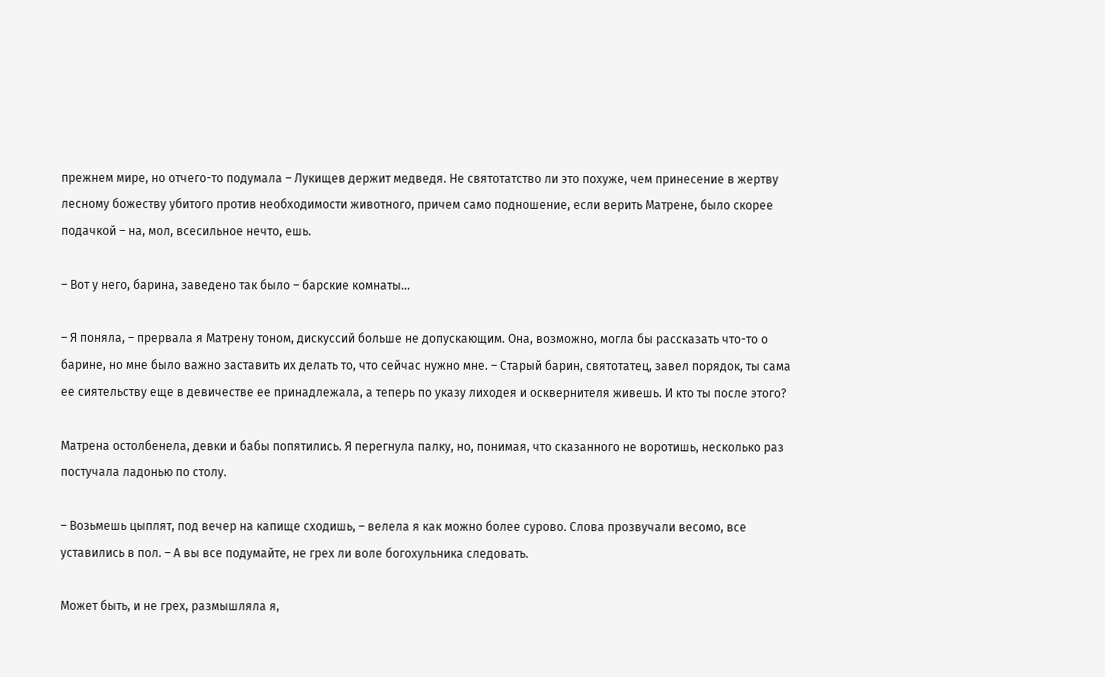прежнем мире, но отчего-то подумала – Лукищев держит медведя. Не святотатство ли это похуже, чем принесение в жертву лесному божеству убитого против необходимости животного, причем само подношение, если верить Матрене, было скорее подачкой – на, мол, всесильное нечто, ешь.

– Вот у него, барина, заведено так было – барские комнаты…

– Я поняла, – прервала я Матрену тоном, дискуссий больше не допускающим. Она, возможно, могла бы рассказать что-то о барине, но мне было важно заставить их делать то, что сейчас нужно мне. – Старый барин, святотатец, завел порядок, ты сама ее сиятельству еще в девичестве ее принадлежала, а теперь по указу лиходея и осквернителя живешь. И кто ты после этого?

Матрена остолбенела, девки и бабы попятились. Я перегнула палку, но, понимая, что сказанного не воротишь, несколько раз постучала ладонью по столу.

– Возьмешь цыплят, под вечер на капище сходишь, – велела я как можно более сурово. Слова прозвучали весомо, все уставились в пол. – А вы все подумайте, не грех ли воле богохульника следовать.

Может быть, и не грех, размышляла я,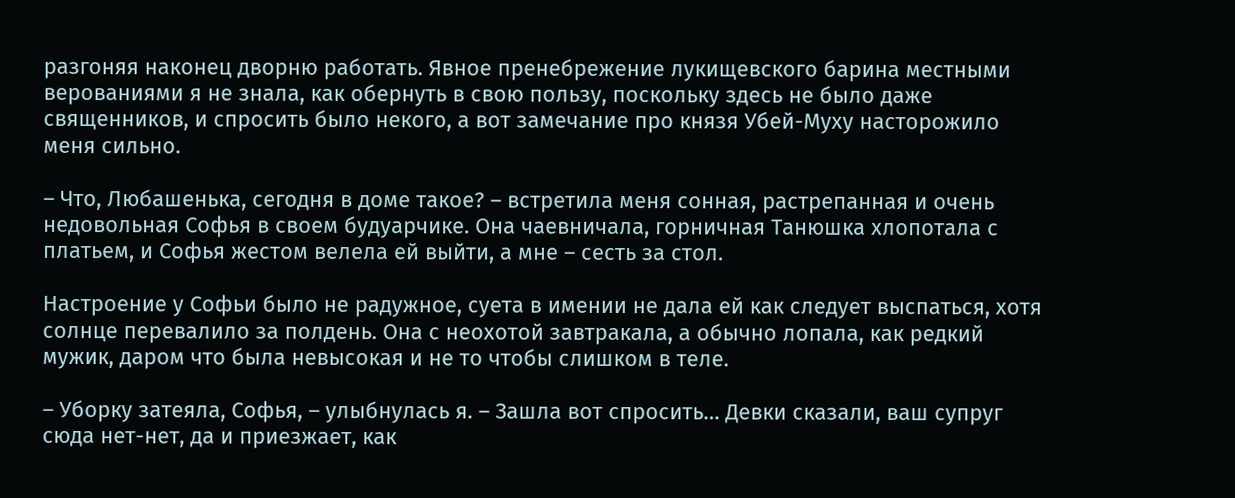разгоняя наконец дворню работать. Явное пренебрежение лукищевского барина местными верованиями я не знала, как обернуть в свою пользу, поскольку здесь не было даже священников, и спросить было некого, а вот замечание про князя Убей-Муху насторожило меня сильно.

– Что, Любашенька, сегодня в доме такое? – встретила меня сонная, растрепанная и очень недовольная Софья в своем будуарчике. Она чаевничала, горничная Танюшка хлопотала с платьем, и Софья жестом велела ей выйти, а мне – сесть за стол.

Настроение у Софьи было не радужное, суета в имении не дала ей как следует выспаться, хотя солнце перевалило за полдень. Она с неохотой завтракала, а обычно лопала, как редкий мужик, даром что была невысокая и не то чтобы слишком в теле.

– Уборку затеяла, Софья, – улыбнулась я. – Зашла вот спросить… Девки сказали, ваш супруг сюда нет-нет, да и приезжает, как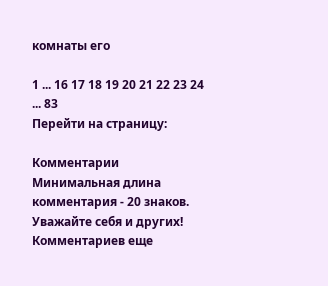комнаты его

1 ... 16 17 18 19 20 21 22 23 24 ... 83
Перейти на страницу:

Комментарии
Минимальная длина комментария - 20 знаков. Уважайте себя и других!
Комментариев еще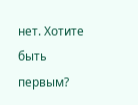нет. Хотите быть первым?